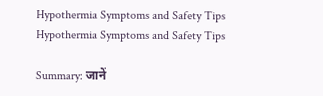Hypothermia Symptoms and Safety Tips
Hypothermia Symptoms and Safety Tips

Summary: जानें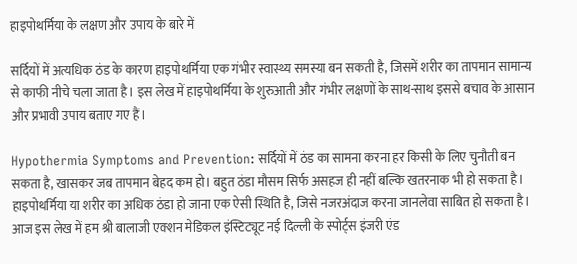हाइपोथर्मिया के लक्षण और उपाय के बारे में

सर्दियों में अत्यधिक ठंड के कारण हाइपोथर्मिया एक गंभीर स्वास्थ्य समस्या बन सकती है, जिसमें शरीर का तापमान सामान्य से काफी नीचे चला जाता है। इस लेख में हाइपोथर्मिया के शुरुआती और गंभीर लक्षणों के साथ-साथ इससे बचाव के आसान और प्रभावी उपाय बताए गए हैं।

Hypothermia Symptoms and Prevention: सर्दियों में ठंड का सामना करना हर किसी के लिए चुनौती बन सकता है, खासकर जब तापमान बेहद कम हो। बहुत ठंडा मौसम सिर्फ असहज ही नहीं बल्कि खतरनाक भी हो सकता है। हाइपोथर्मिया या शरीर का अधिक ठंडा हो जाना एक ऐसी स्थिति है, जिसे नजरअंदाज करना जानलेवा साबित हो सकता है। आज इस लेख में हम श्री बालाजी एक्शन मेडिकल इंस्टिट्यूट नई दिल्ली के स्पोर्ट्स इंजरी एंड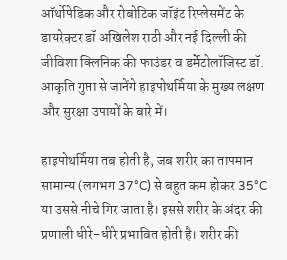ऑर्थोपेडिक और रोबोटिक जॉइंट रिप्लेसमेंट के डायरेक्टर डॉ अखिलेश राठी और नई दिल्ली की जीविशा क्लिनिक की फाउंडर व डर्मेटोलॉजिस्ट डॉ. आकृति गुप्ता से जानेंगे हाइपोथर्मिया के मुख्य लक्षण और सुरक्षा उपायों के बारे में।

हाइपोथर्मिया तब होती है, जब शरीर का तापमान सामान्य (लगभग 37°C) से बहुत कम होकर 35°C या उससे नीचे गिर जाता है। इससे शरीर के अंदर की प्रणाली धीरे-धीरे प्रभावित होती है। शरीर की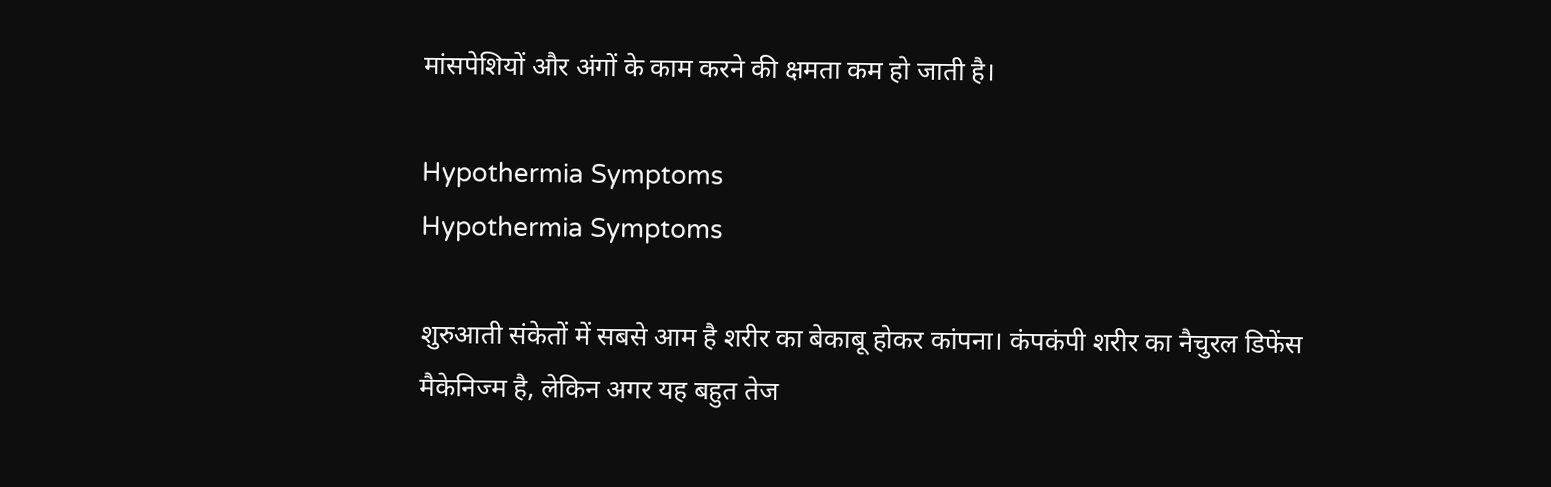मांसपेशियों और अंगों के काम करने की क्षमता कम हो जाती है।

Hypothermia Symptoms
Hypothermia Symptoms

शुरुआती संकेतों में सबसे आम है शरीर का बेकाबू होकर कांपना। कंपकंपी शरीर का नैचुरल डिफेंस मैकेनिज्म है, लेकिन अगर यह बहुत तेज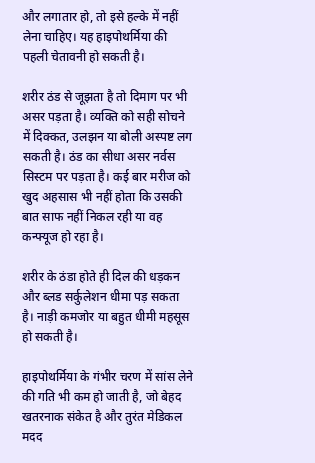और लगातार हो, तो इसे हल्के में नहीं लेना चाहिए। यह हाइपोथर्मिया की पहली चेतावनी हो सकती है।

शरीर ठंड से जूझता है तो दिमाग पर भी असर पड़ता है। व्यक्ति को सही सोचने में दिक्कत, उलझन या बोली अस्पष्ट लग सकती है। ठंड का सीधा असर नर्वस सिस्टम पर पड़ता है। कई बार मरीज को खुद अहसास भी नहीं होता कि उसकी बात साफ नहीं निकल रही या वह कन्फ्यूज हो रहा है।

शरीर के ठंडा होते ही दिल की धड़कन और ब्लड सर्कुलेशन धीमा पड़ सकता है। नाड़ी कमजोर या बहुत धीमी महसूस हो सकती है।

हाइपोथर्मिया के गंभीर चरण में सांस लेने की गति भी कम हो जाती है, जो बेहद खतरनाक संकेत है और तुरंत मेडिकल मदद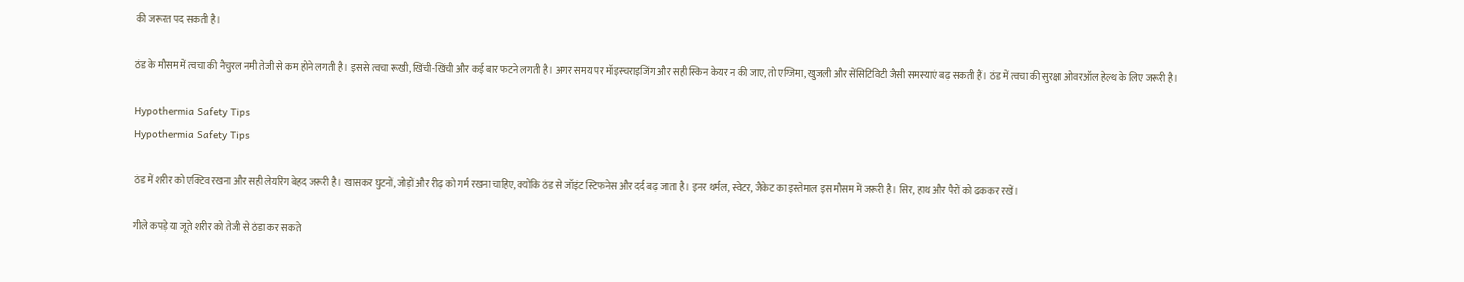की जरूरत पद सकती है।

ठंड के मौसम में त्वचा की नैचुरल नमी तेजी से कम होने लगती है। इससे त्वचा रूखी, खिंची-खिंची और कई बार फटने लगती है। अगर समय पर मॉइस्चराइजिंग और सही स्किन केयर न की जाए, तो एग्जिमा, खुजली और सेंसिटिविटी जैसी समस्याएं बढ़ सकती हैं। ठंड में त्वचा की सुरक्षा ओवरऑल हेल्थ के लिए जरूरी है।

Hypothermia Safety Tips
Hypothermia Safety Tips

ठंड में शरीर को एक्टिव रखना और सही लेयरिंग बेहद जरूरी है। खासकर घुटनों, जोड़ों और रीढ़ को गर्म रखना चाहिए, क्योंकि ठंड से जॉइंट स्टिफनेस और दर्द बढ़ जाता है। इनर थर्मल, स्वेटर, जैकेट का इस्तेमाल इस मौसम में जरूरी है। सिर, हाथ और पैरों को ढककर रखें।

गीले कपड़े या जूते शरीर को तेजी से ठंडा कर सकते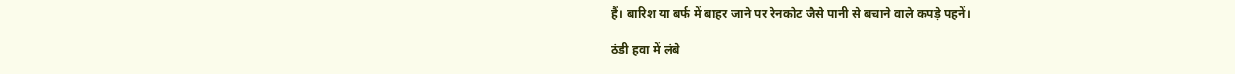हैं। बारिश या बर्फ में बाहर जाने पर रेनकोट जैसे पानी से बचाने वाले कपड़े पहनें।

ठंडी हवा में लंबे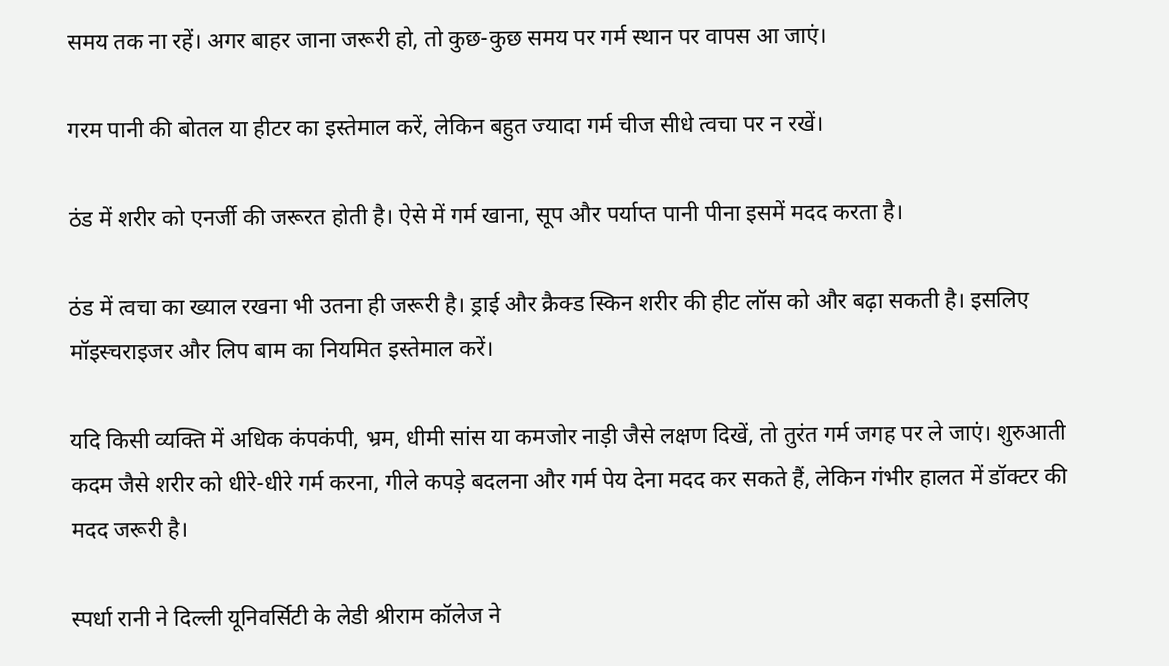समय तक ना रहें। अगर बाहर जाना जरूरी हो, तो कुछ-कुछ समय पर गर्म स्थान पर वापस आ जाएं।

गरम पानी की बोतल या हीटर का इस्तेमाल करें, लेकिन बहुत ज्यादा गर्म चीज सीधे त्वचा पर न रखें।

ठंड में शरीर को एनर्जी की जरूरत होती है। ऐसे में गर्म खाना, सूप और पर्याप्त पानी पीना इसमें मदद करता है।

ठंड में त्वचा का ख्याल रखना भी उतना ही जरूरी है। ड्राई और क्रैक्ड स्किन शरीर की हीट लॉस को और बढ़ा सकती है। इसलिए मॉइस्चराइजर और लिप बाम का नियमित इस्तेमाल करें।

यदि किसी व्यक्ति में अधिक कंपकंपी, भ्रम, धीमी सांस या कमजोर नाड़ी जैसे लक्षण दिखें, तो तुरंत गर्म जगह पर ले जाएं। शुरुआती कदम जैसे शरीर को धीरे-धीरे गर्म करना, गीले कपड़े बदलना और गर्म पेय देना मदद कर सकते हैं, लेकिन गंभीर हालत में डॉक्टर की मदद जरूरी है।

स्पर्धा रानी ने दिल्ली यूनिवर्सिटी के लेडी श्रीराम कॉलेज ने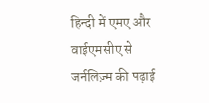हिन्दी में एमए और वाईएमसीए से जर्नलिज़्म की पढ़ाई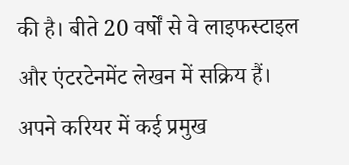की है। बीते 20 वर्षों से वे लाइफस्टाइल और एंटरटेनमेंट लेखन में सक्रिय हैं। अपने करियर में कई प्रमुख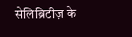सेलिब्रिटीज़ के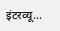इंटरव्यू...